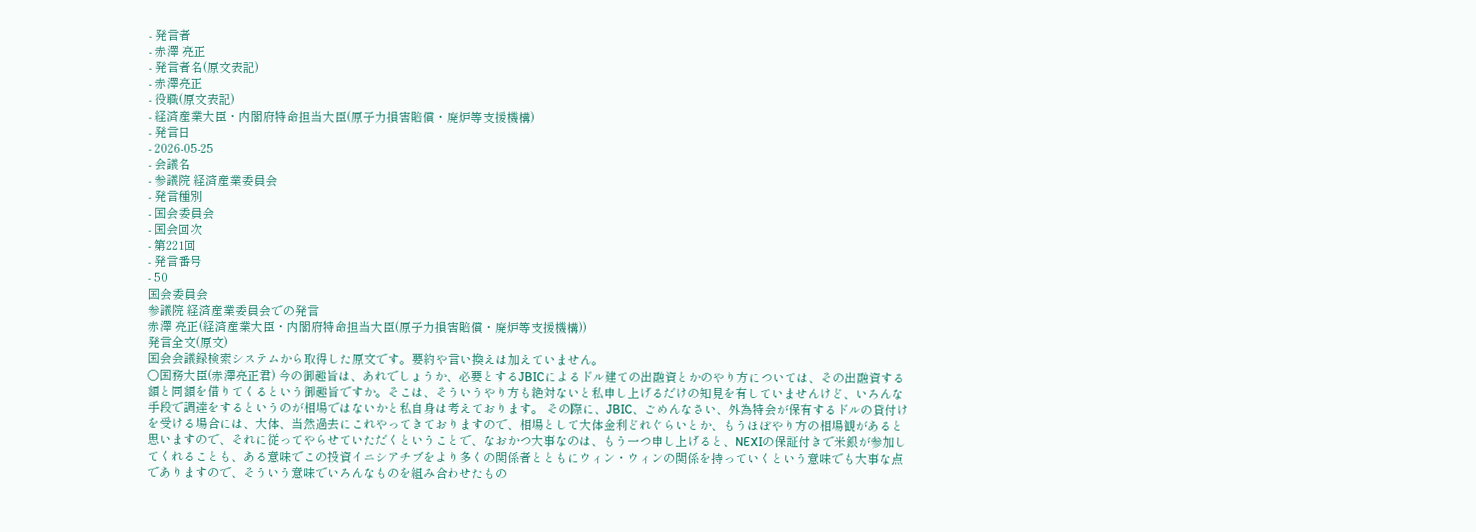- 発言者
- 赤澤 亮正
- 発言者名(原文表記)
- 赤澤亮正
- 役職(原文表記)
- 経済産業大臣・内閣府特命担当大臣(原子力損害賠償・廃炉等支援機構)
- 発言日
- 2026-05-25
- 会議名
- 参議院 経済産業委員会
- 発言種別
- 国会委員会
- 国会回次
- 第221回
- 発言番号
- 50
国会委員会
参議院 経済産業委員会での発言
赤澤 亮正(経済産業大臣・内閣府特命担当大臣(原子力損害賠償・廃炉等支援機構))
発言全文(原文)
国会会議録検索システムから取得した原文です。要約や言い換えは加えていません。
○国務大臣(赤澤亮正君) 今の御趣旨は、あれでしょうか、必要とするJBICによるドル建ての出融資とかのやり方については、その出融資する額と同額を借りてくるという御趣旨ですか。そこは、そういうやり方も絶対ないと私申し上げるだけの知見を有していませんけど、いろんな手段で調達をするというのが相場ではないかと私自身は考えております。 その際に、JBIC、ごめんなさい、外為特会が保有するドルの貸付けを受ける場合には、大体、当然過去にこれやってきておりますので、相場として大体金利どれぐらいとか、もうほぼやり方の相場観があると思いますので、それに従ってやらせていただくということで、なおかつ大事なのは、もう一つ申し上げると、NEXIの保証付きで米銀が参加してくれることも、ある意味でこの投資イニシアチブをより多くの関係者とともにウィン・ウィンの関係を持っていくという意味でも大事な点でありますので、そういう意味でいろんなものを組み合わせたもの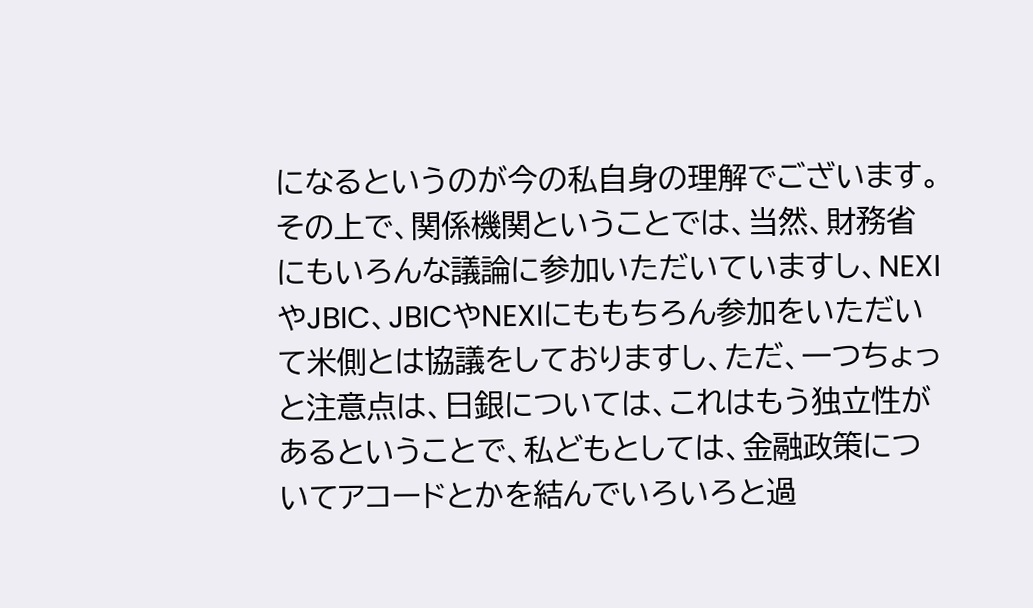になるというのが今の私自身の理解でございます。 その上で、関係機関ということでは、当然、財務省にもいろんな議論に参加いただいていますし、NEXIやJBIC、JBICやNEXIにももちろん参加をいただいて米側とは協議をしておりますし、ただ、一つちょっと注意点は、日銀については、これはもう独立性があるということで、私どもとしては、金融政策についてアコードとかを結んでいろいろと過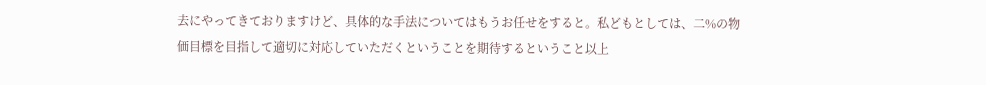去にやってきておりますけど、具体的な手法についてはもうお任せをすると。私どもとしては、二%の物価目標を目指して適切に対応していただくということを期待するということ以上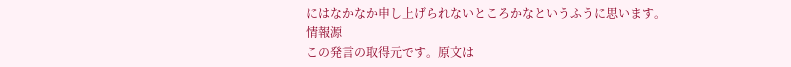にはなかなか申し上げられないところかなというふうに思います。
情報源
この発言の取得元です。原文は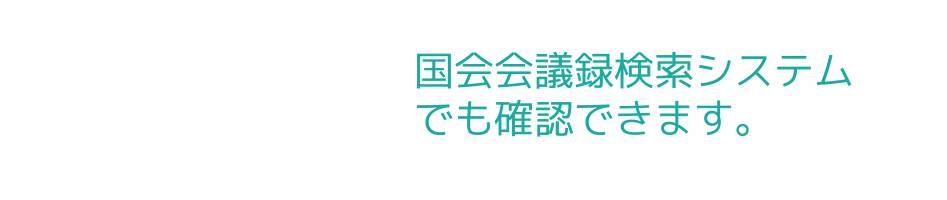国会会議録検索システムでも確認できます。